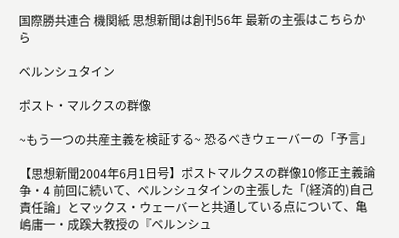国際勝共連合 機関紙 思想新聞は創刊56年 最新の主張はこちらから

ベルンシュタイン

ポスト・マルクスの群像

~もう一つの共産主義を検証する~ 恐るべきウェーバーの「予言」

【思想新聞2004年6月1日号】ポストマルクスの群像10修正主義論争・4 前回に続いて、ベルンシュタインの主張した「(経済的)自己責任論」とマックス・ウェーバーと共通している点について、亀嶋庸一・成蹊大教授の『ベルンシュ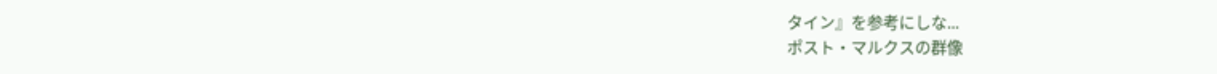タイン』を参考にしな...
ポスト・マルクスの群像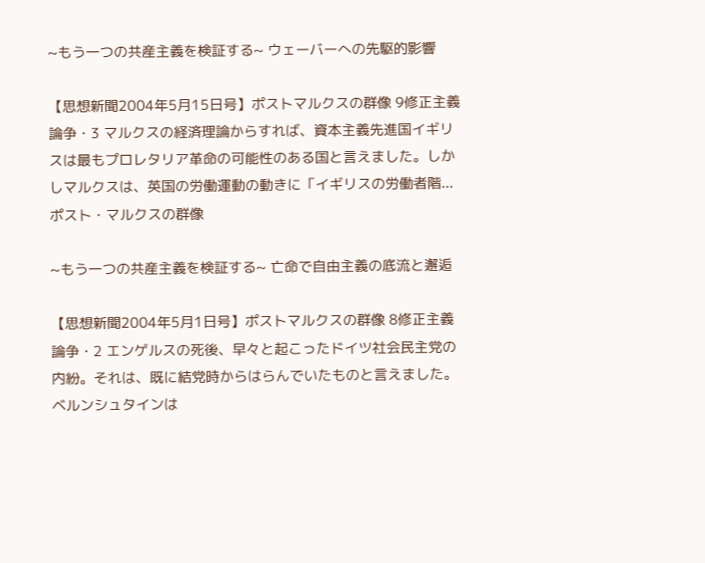~もう一つの共産主義を検証する~ ウェーバーへの先駆的影響

【思想新聞2004年5月15日号】ポストマルクスの群像 9修正主義論争・3 マルクスの経済理論からすれば、資本主義先進国イギリスは最もプロレタリア革命の可能性のある国と言えました。しかしマルクスは、英国の労働運動の動きに「イギリスの労働者階...
ポスト・マルクスの群像

~もう一つの共産主義を検証する~ 亡命で自由主義の底流と邂逅

【思想新聞2004年5月1日号】ポストマルクスの群像 8修正主義論争・2 エンゲルスの死後、早々と起こったドイツ社会民主党の内紛。それは、既に結党時からはらんでいたものと言えました。ベルンシュタインは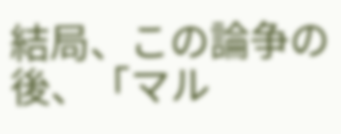結局、この論争の後、「マル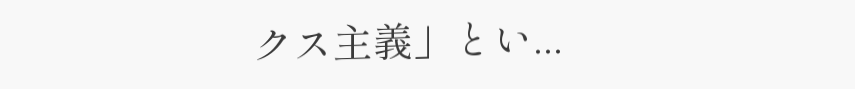クス主義」とい...